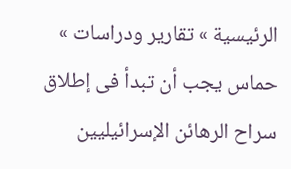الرئيسية » تقارير ودراسات » حماس يجب أن تبدأ فى إطلاق سراح الرهائن الإسرائيليين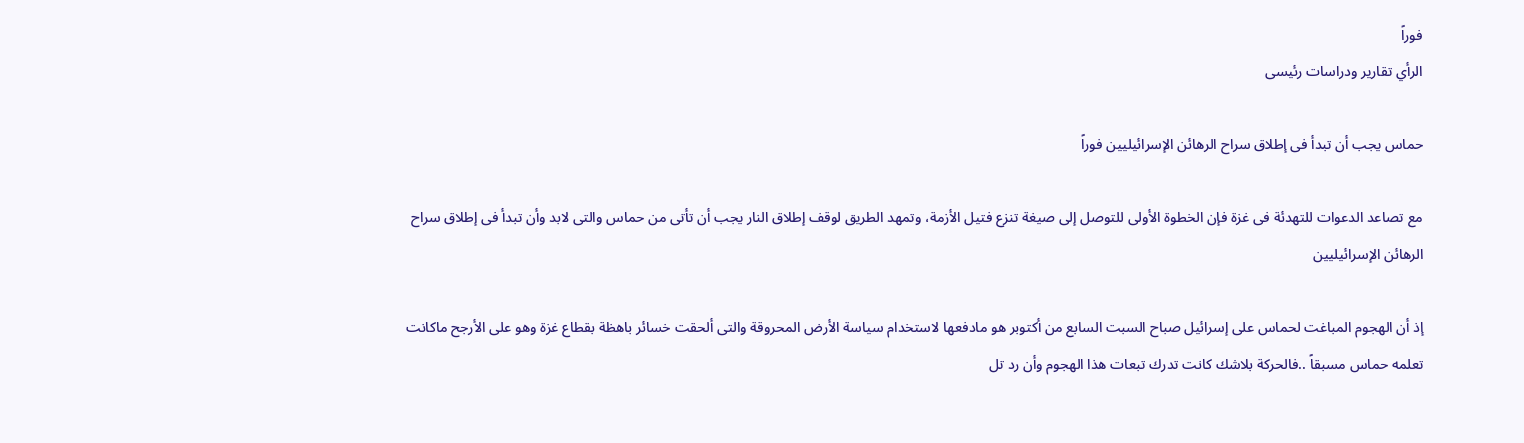فوراً
الرأي تقارير ودراسات رئيسى

حماس يجب أن تبدأ فى إطلاق سراح الرهائن الإسرائيليين فوراً

مع تصاعد الدعوات للتهدئة فى غزة فإن الخطوة الأولى للتوصل إلى صيغة تنزع فتيل الأزمة، وتمهد الطريق لوقف إطلاق النار يجب أن تأتى من حماس والتى لابد وأن تبدأ فى إطلاق سراح الرهائن الإسرائيليين

إذ أن الهجوم المباغت لحماس على إسرائيل صباح السبت السابع من أكتوبر هو مادفعها لاستخدام سياسة الأرض المحروقة والتى ألحقت خسائر باهظة بقطاع غزة وهو على الأرجح ماكانت تعلمه حماس مسبقاً ..فالحركة بلاشك كانت تدرك تبعات هذا الهجوم وأن رد تل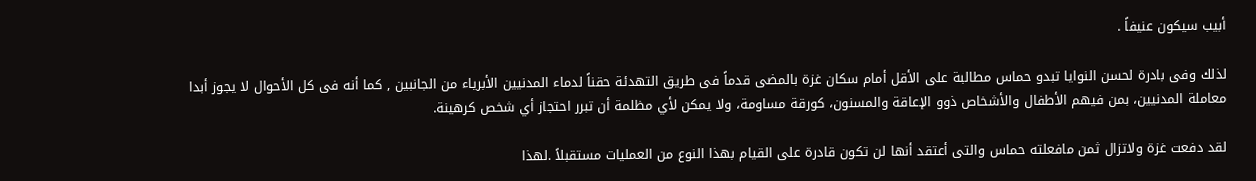أبيب سيكون عنيفاً .

لذلك وفى بادرة لحسن النوايا تبدو حماس مطالبة على الأقل أمام سكان غزة بالمضى قدماً فى طريق التهدئة حقناً لدماء المدنيين الأبرياء من الجانبين , كما أنه فى كل الأحوال لا يجوز أبدا معاملة المدنيين، بمن فيهم الأطفال والأشخاص ذوو الإعاقة والمسنون، كورقة مساومة، ولا يمكن لأي مظلمة أن تبرر احتجاز أي شخص كرهينة.

لقد دفعت غزة ولاتزال ثمن مافعلته حماس والتى أعتقد أنها لن تكون قادرة على القيام بهذا النوع من العمليات مستقبلاً .لهذا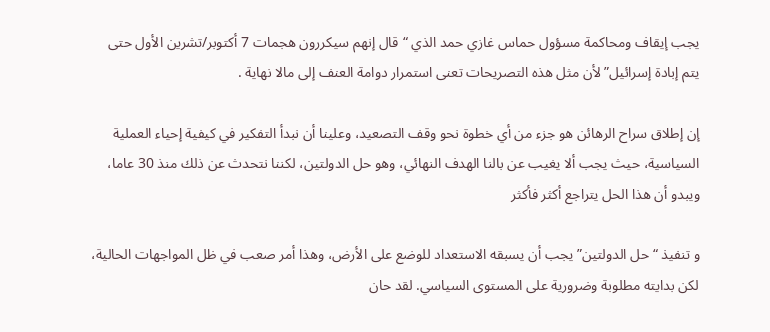يجب إيقاف ومحاكمة مسؤول حماس غازي حمد الذي “قال إنهم سيكررون هجمات 7 أكتوبر/تشرين الأول حتى يتم إبادة إسرائيل” لأن مثل هذه التصريحات تعنى استمرار دوامة العنف إلى مالا نهاية .

إن إطلاق سراح الرهائن هو جزء من أي خطوة نحو وقف التصعيد، وعلينا أن نبدأ التفكير في كيفية إحياء العملية السياسية، حيث يجب ألا يغيب عن بالنا الهدف النهائي، وهو حل الدولتين، لكننا نتحدث عن ذلك منذ 30 عاما، ويبدو أن هذا الحل يتراجع أكثر فأكثر

و تنفيذ “حل الدولتين” يجب أن يسبقه الاستعداد للوضع على الأرض، وهذا أمر صعب في ظل المواجهات الحالية، لكن بدايته مطلوبة وضرورية على المستوى السياسي. لقد حان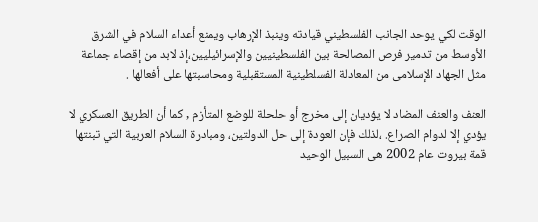الوقت لكي يوحد الجانب الفلسطيني قيادته وينبذ الإرهاب ويمنع أعداء السلام في الشرق الأوسط من تدمير فرص المصالحة بين الفلسطينيين والإسرائيليين،إذ لابد من إقصاء جماعة مثل الجهاد الإسلامى من المعادلة الفسلطينية المستقبلية ومحاسبتها على أفعالها .

العنف والعنف المضاد لا يؤديان إلى مخرج أو حلحلة للوضع المتأزم , كما أن الطريق العسكري لا يؤدي إلا لدوام الصراع. ،لذلك فإن العودة إلى حل الدولتين، ومبادرة السلام العربية التي تبنتها قمة بيروت عام 2002 هى السبيل الوحيد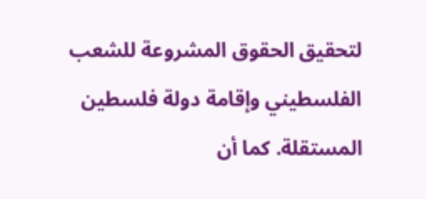لتحقيق الحقوق المشروعة للشعب الفلسطيني وإقامة دولة فلسطين المستقلة. كما أن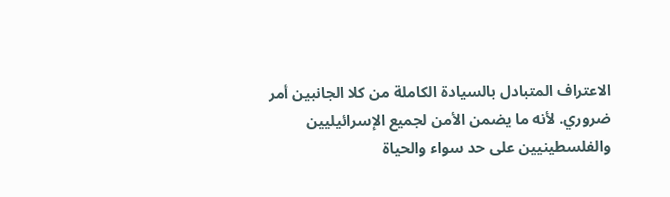الاعتراف المتبادل بالسيادة الكاملة من كلا الجانبين أمر ضروري. لأنه ما يضمن الأمن لجميع الإسرائيليين والفلسطينيين على حد سواء والحياة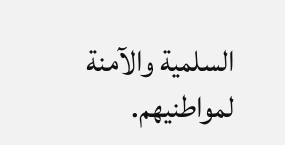السلمية والآمنة لمواطنيهم.